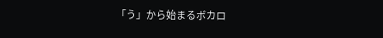「う」から始まるボカロ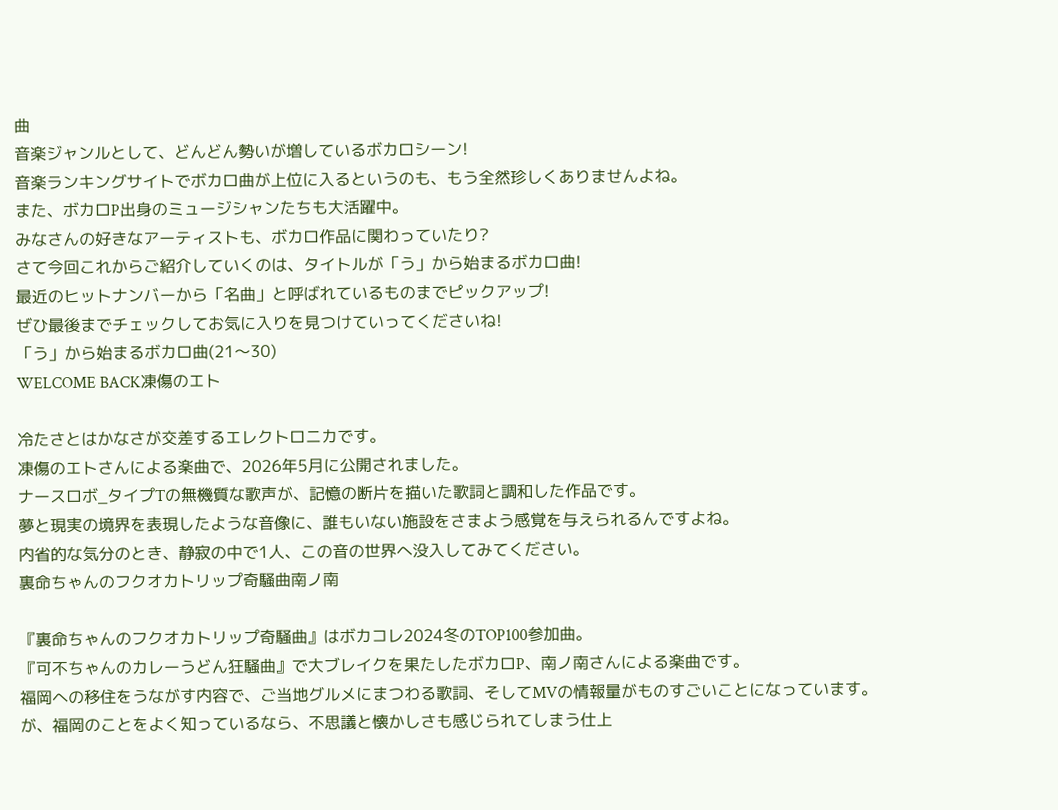曲
音楽ジャンルとして、どんどん勢いが増しているボカロシーン!
音楽ランキングサイトでボカロ曲が上位に入るというのも、もう全然珍しくありませんよね。
また、ボカロP出身のミュージシャンたちも大活躍中。
みなさんの好きなアーティストも、ボカロ作品に関わっていたり?
さて今回これからご紹介していくのは、タイトルが「う」から始まるボカロ曲!
最近のヒットナンバーから「名曲」と呼ばれているものまでピックアップ!
ぜひ最後までチェックしてお気に入りを見つけていってくださいね!
「う」から始まるボカロ曲(21〜30)
WELCOME BACK凍傷のエト

冷たさとはかなさが交差するエレクトロニカです。
凍傷のエトさんによる楽曲で、2026年5月に公開されました。
ナースロボ_タイプTの無機質な歌声が、記憶の断片を描いた歌詞と調和した作品です。
夢と現実の境界を表現したような音像に、誰もいない施設をさまよう感覚を与えられるんですよね。
内省的な気分のとき、静寂の中で1人、この音の世界へ没入してみてください。
裏命ちゃんのフクオカトリップ奇騒曲南ノ南

『裏命ちゃんのフクオカトリップ奇騒曲』はボカコレ2024冬のTOP100参加曲。
『可不ちゃんのカレーうどん狂騒曲』で大ブレイクを果たしたボカロP、南ノ南さんによる楽曲です。
福岡への移住をうながす内容で、ご当地グルメにまつわる歌詞、そしてMVの情報量がものすごいことになっています。
が、福岡のことをよく知っているなら、不思議と懐かしさも感じられてしまう仕上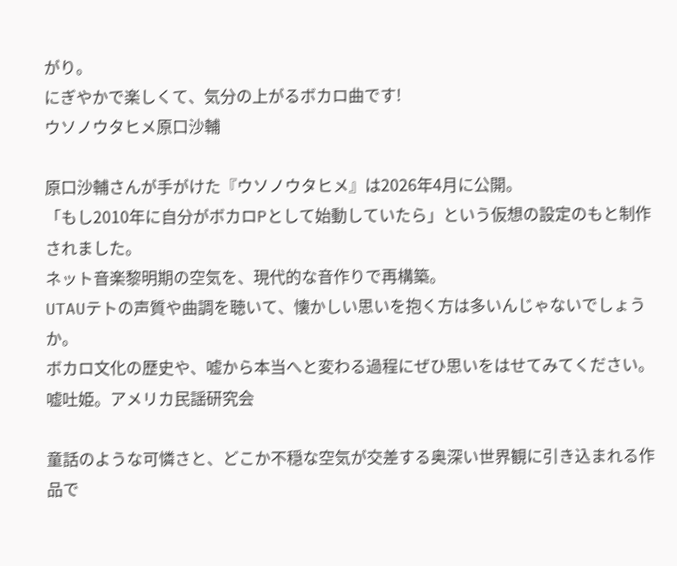がり。
にぎやかで楽しくて、気分の上がるボカロ曲です!
ウソノウタヒメ原口沙輔

原口沙輔さんが手がけた『ウソノウタヒメ』は2026年4月に公開。
「もし2010年に自分がボカロPとして始動していたら」という仮想の設定のもと制作されました。
ネット音楽黎明期の空気を、現代的な音作りで再構築。
UTAUテトの声質や曲調を聴いて、懐かしい思いを抱く方は多いんじゃないでしょうか。
ボカロ文化の歴史や、嘘から本当へと変わる過程にぜひ思いをはせてみてください。
嘘吐姫。アメリカ民謡研究会

童話のような可憐さと、どこか不穏な空気が交差する奥深い世界観に引き込まれる作品で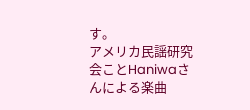す。
アメリカ民謡研究会ことHaniwaさんによる楽曲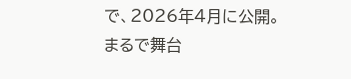で、2026年4月に公開。
まるで舞台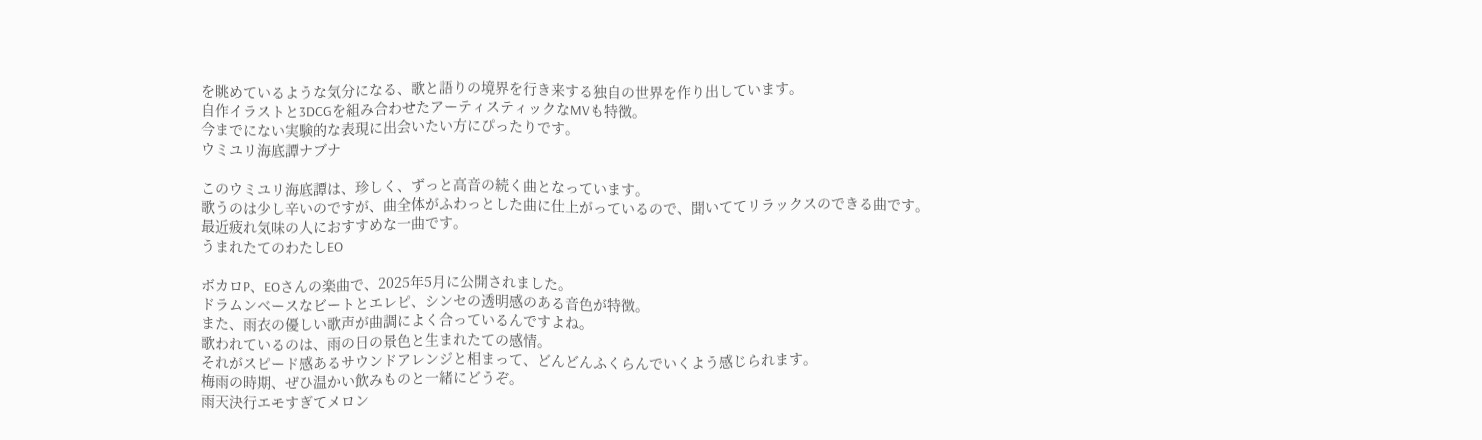を眺めているような気分になる、歌と語りの境界を行き来する独自の世界を作り出しています。
自作イラストと3DCGを組み合わせたアーティスティックなMVも特徴。
今までにない実験的な表現に出会いたい方にぴったりです。
ウミユリ海底譚ナブナ

このウミユリ海底譚は、珍しく、ずっと高音の続く曲となっています。
歌うのは少し辛いのですが、曲全体がふわっとした曲に仕上がっているので、聞いててリラックスのできる曲です。
最近疲れ気味の人におすすめな一曲です。
うまれたてのわたしEO

ボカロP、EOさんの楽曲で、2025年5月に公開されました。
ドラムンベースなビートとエレピ、シンセの透明感のある音色が特徴。
また、雨衣の優しい歌声が曲調によく合っているんですよね。
歌われているのは、雨の日の景色と生まれたての感情。
それがスピード感あるサウンドアレンジと相まって、どんどんふくらんでいくよう感じられます。
梅雨の時期、ぜひ温かい飲みものと一緒にどうぞ。
雨天決行エモすぎてメロン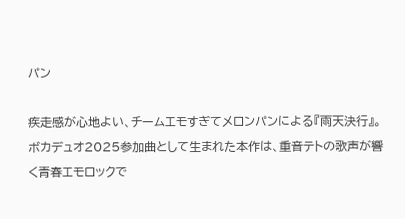パン

疾走感が心地よい、チームエモすぎてメロンパンによる『雨天決行』。
ボカデュオ2025参加曲として生まれた本作は、重音テトの歌声が響く青春エモロックで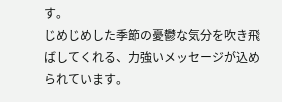す。
じめじめした季節の憂鬱な気分を吹き飛ばしてくれる、力強いメッセージが込められています。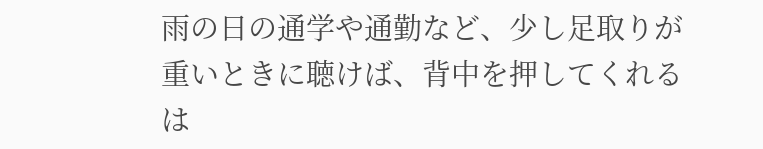雨の日の通学や通勤など、少し足取りが重いときに聴けば、背中を押してくれるは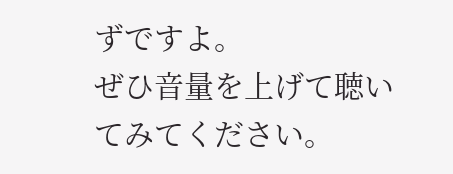ずですよ。
ぜひ音量を上げて聴いてみてください。